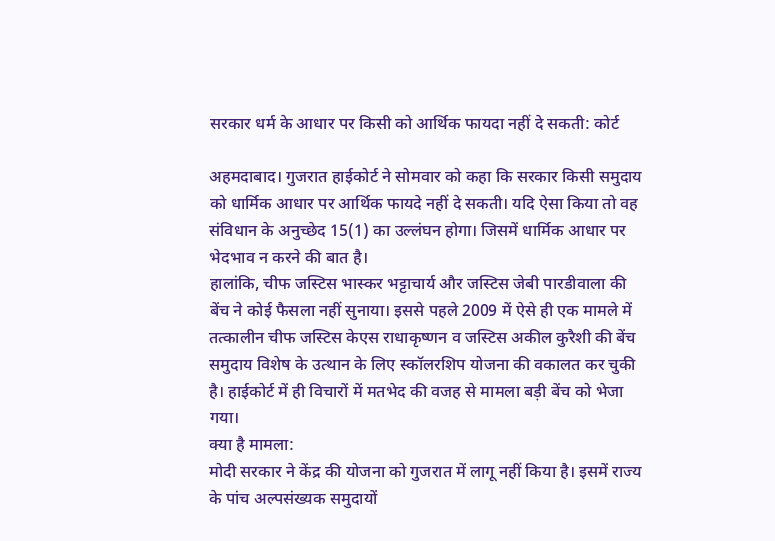सरकार धर्म के आधार पर किसी को आर्थिक फायदा नहीं दे सकती: कोर्ट

अहमदाबाद। गुजरात हाईकोर्ट ने सोमवार को कहा कि सरकार किसी समुदाय को धार्मिक आधार पर आर्थिक फायदे नहीं दे सकती। यदि ऐसा किया तो वह संविधान के अनुच्छेद 15(1) का उल्लंघन होगा। जिसमें धार्मिक आधार पर भेदभाव न करने की बात है।
हालांकि, चीफ जस्टिस भास्कर भट्टाचार्य और जस्टिस जेबी पारडीवाला की बेंच ने कोई फैसला नहीं सुनाया। इससे पहले 2009 में ऐसे ही एक मामले में तत्कालीन चीफ जस्टिस केएस राधाकृष्णन व जस्टिस अकील कुरैशी की बेंच समुदाय विशेष के उत्थान के लिए स्कॉलरशिप योजना की वकालत कर चुकी है। हाईकोर्ट में ही विचारों में मतभेद की वजह से मामला बड़ी बेंच को भेजा गया।
क्या है मामला:
मोदी सरकार ने केंद्र की योजना को गुजरात में लागू नहीं किया है। इसमें राज्य के पांच अल्पसंख्यक समुदायों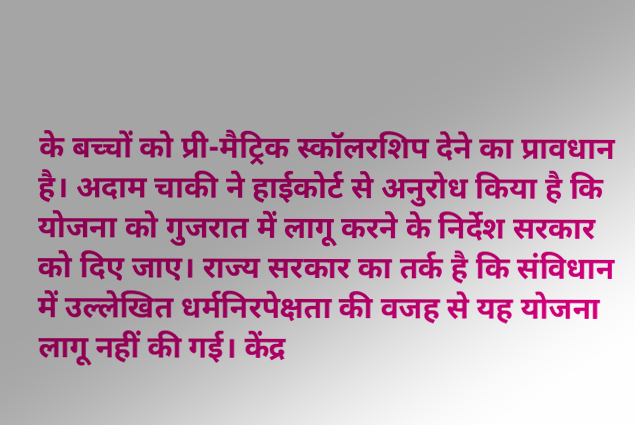के बच्चों को प्री-मैट्रिक स्कॉलरशिप देने का प्रावधान है। अदाम चाकी ने हाईकोर्ट से अनुरोध किया है कि योजना को गुजरात में लागू करने के निर्देश सरकार को दिए जाए। राज्य सरकार का तर्क है कि संविधान में उल्लेखित धर्मनिरपेक्षता की वजह से यह योजना लागू नहीं की गई। केंद्र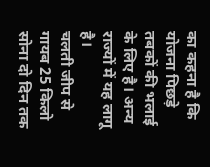का कहना है कि योजना पिछड़े तबकों की भलाई के लिए है। अन्य राज्यों में यह लागू है।
चलती जीप से गायब 25 किलो सोना दो दिन तक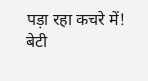पड़ा रहा कचरे में!
बेटी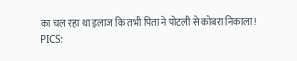का चल रहा था इलाज कि तभी पिता ने पोटली से कोबरा निकाला!
PICS: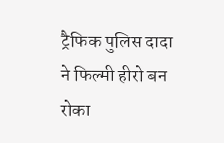ट्रैफिक पुलिस दादा ने फिल्मी हीरो बन रोका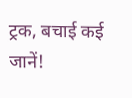ट्रक, बचाई कई जानें!